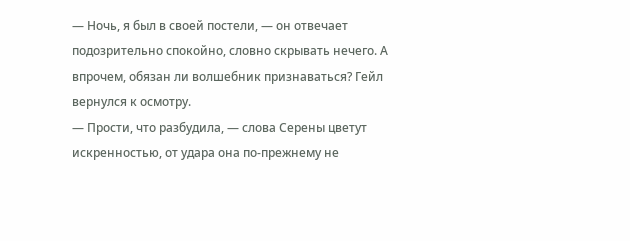— Ночь, я был в своей постели, — он отвечает подозрительно спокойно, словно скрывать нечего. А впрочем, обязан ли волшебник признаваться? Гейл вернулся к осмотру.
— Прости, что разбудила, — слова Серены цветут искренностью, от удара она по-прежнему не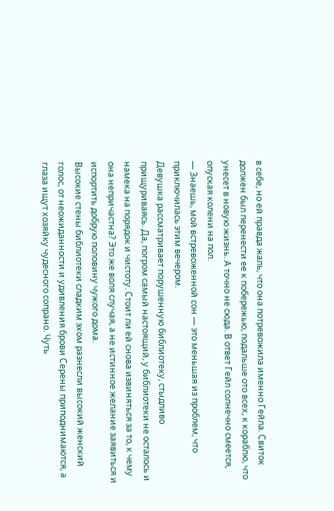в себе, но ей правда жаль, что она потревожила именно Гейла. Свиток должен был перенести ее к побережью, подальше ото всех, к кораблю, что унесет в новую жизнь. А точно не сюда. В ответ Гейл солнечно смеется, опуская колени на пол.
— Знаешь, мой встревоженной сон — это меньшая из проблем, что приключилась этим вечером.
Девушка рассматривает порушенную библиотеку, стыдливо прищуриваясь. Да, погром самый настоящий, у библиотеки не осталось и намека на порядок и чистоту. Стоит ли ей снова извиняться за то, к чему она непричастна? Это же воля случая, а не истинное желание заявиться и испортить добрую половину чужого дома.
Высокие стены библиотеки сладким эхом разнесли высокий женский голос, от неожиданности и удивления брови Серены приподнимаются, а глаза ищут хозяйку чудесного сопрано. Чуть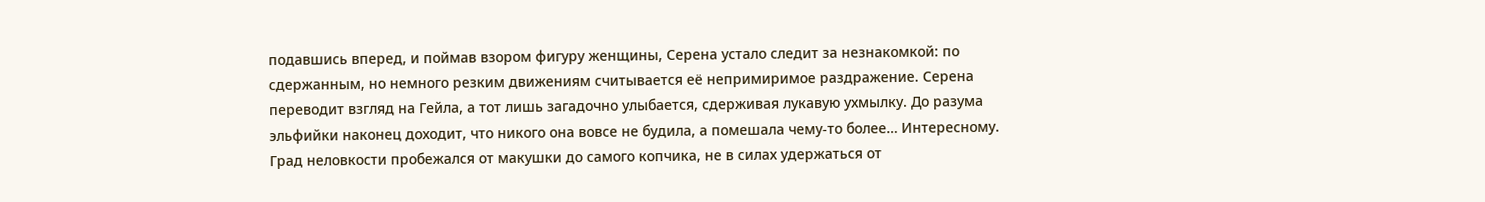подавшись вперед, и поймав взором фигуру женщины, Серена устало следит за незнакомкой: по сдержанным, но немного резким движениям считывается её непримиримое раздражение. Серена переводит взгляд на Гейла, а тот лишь загадочно улыбается, сдерживая лукавую ухмылку. До разума эльфийки наконец доходит, что никого она вовсе не будила, а помешала чему-то более… Интересному. Град неловкости пробежался от макушки до самого копчика, не в силах удержаться от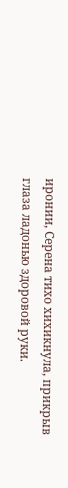иронии, Серена тихо хихикнула, прикрыв глаза ладонью здоровой руки.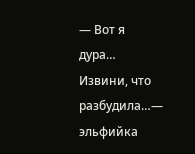— Вот я дура… Извини, что разбудила…— эльфийка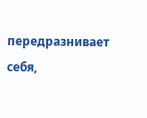передразнивает себя,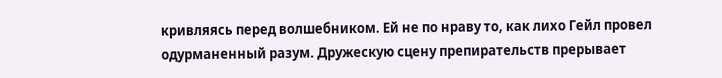кривляясь перед волшебником. Ей не по нраву то, как лихо Гейл провел одурманенный разум. Дружескую сцену препирательств прерывает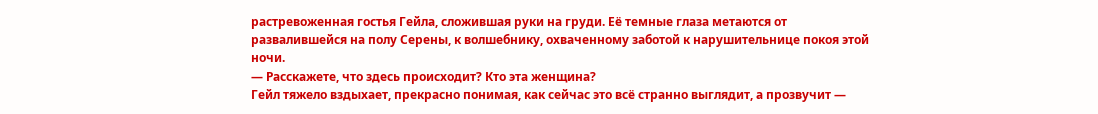растревоженная гостья Гейла, сложившая руки на груди. Её темные глаза метаются от развалившейся на полу Серены, к волшебнику, охваченному заботой к нарушительнице покоя этой ночи.
— Расскажете, что здесь происходит? Кто эта женщина?
Гейл тяжело вздыхает, прекрасно понимая, как сейчас это всё странно выглядит, а прозвучит —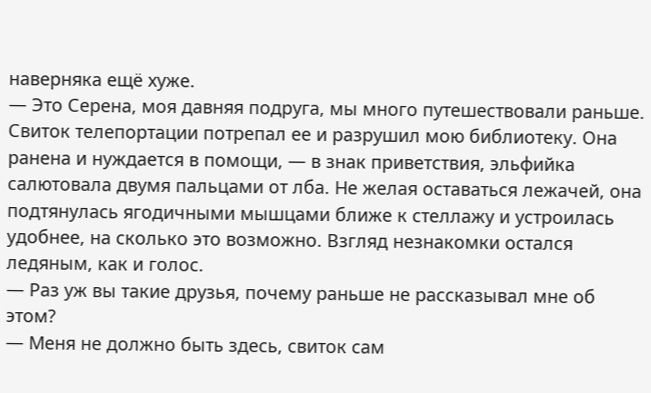наверняка ещё хуже.
— Это Серена, моя давняя подруга, мы много путешествовали раньше. Свиток телепортации потрепал ее и разрушил мою библиотеку. Она ранена и нуждается в помощи, — в знак приветствия, эльфийка салютовала двумя пальцами от лба. Не желая оставаться лежачей, она подтянулась ягодичными мышцами ближе к стеллажу и устроилась удобнее, на сколько это возможно. Взгляд незнакомки остался ледяным, как и голос.
— Раз уж вы такие друзья, почему раньше не рассказывал мне об этом?
— Меня не должно быть здесь, свиток сам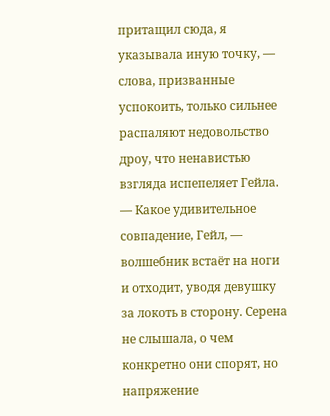притащил сюда, я указывала иную точку, — слова, призванные успокоить, только сильнее распаляют недовольство дроу, что ненавистью взгляда испепеляет Гейла.
— Какое удивительное совпадение, Гейл, — волшебник встаёт на ноги и отходит, уводя девушку за локоть в сторону. Серена не слышала, о чем конкретно они спорят, но напряжение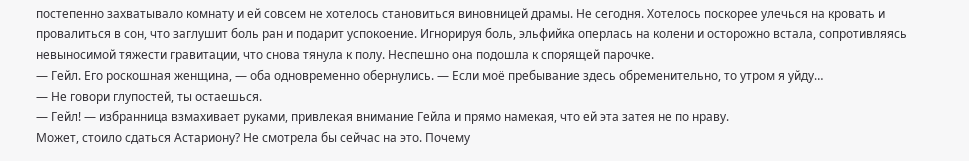постепенно захватывало комнату и ей совсем не хотелось становиться виновницей драмы. Не сегодня. Хотелось поскорее улечься на кровать и провалиться в сон, что заглушит боль ран и подарит успокоение. Игнорируя боль, эльфийка оперлась на колени и осторожно встала, сопротивляясь невыносимой тяжести гравитации, что снова тянула к полу. Неспешно она подошла к спорящей парочке.
— Гейл. Его роскошная женщина, — оба одновременно обернулись. — Если моё пребывание здесь обременительно, то утром я уйду…
— Не говори глупостей, ты остаешься.
— Гейл! — избранница взмахивает руками, привлекая внимание Гейла и прямо намекая, что ей эта затея не по нраву.
Может, стоило сдаться Астариону? Не смотрела бы сейчас на это. Почему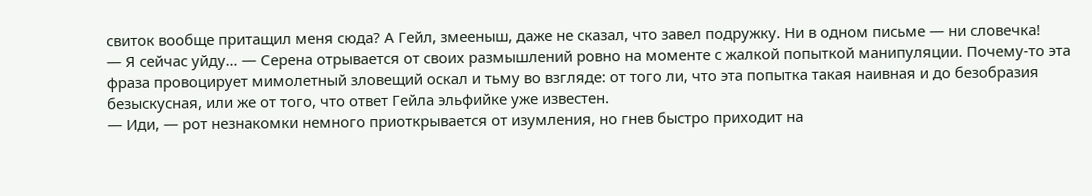свиток вообще притащил меня сюда? А Гейл, змееныш, даже не сказал, что завел подружку. Ни в одном письме — ни словечка!
— Я сейчас уйду… — Серена отрывается от своих размышлений ровно на моменте с жалкой попыткой манипуляции. Почему-то эта фраза провоцирует мимолетный зловещий оскал и тьму во взгляде: от того ли, что эта попытка такая наивная и до безобразия безыскусная, или же от того, что ответ Гейла эльфийке уже известен.
— Иди, — рот незнакомки немного приоткрывается от изумления, но гнев быстро приходит на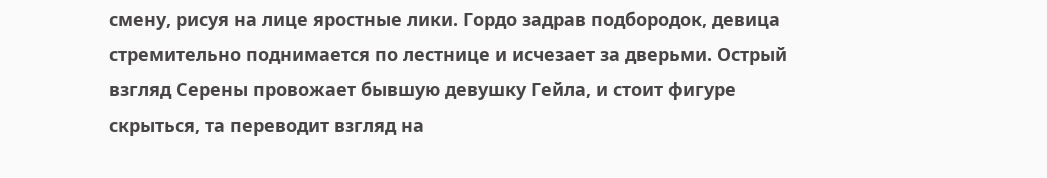смену, рисуя на лице яростные лики. Гордо задрав подбородок, девица стремительно поднимается по лестнице и исчезает за дверьми. Острый взгляд Серены провожает бывшую девушку Гейла, и стоит фигуре скрыться, та переводит взгляд на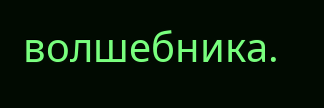волшебника.